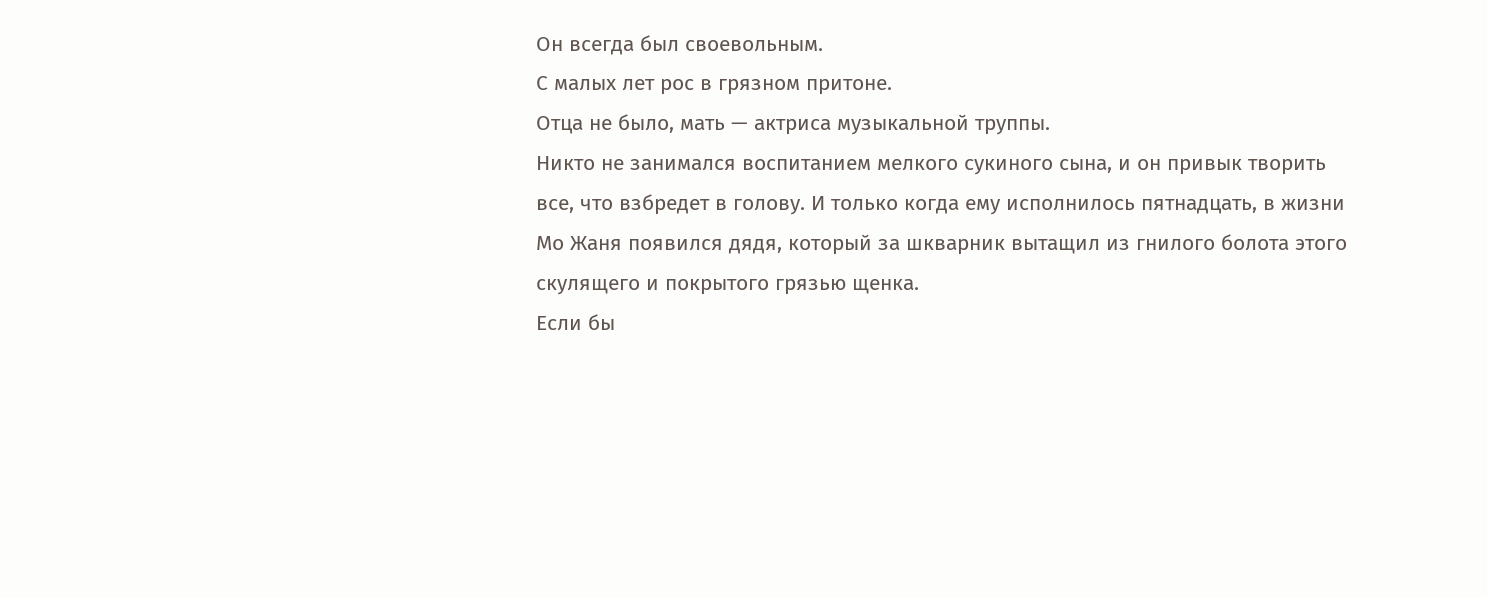Он всегда был своевольным.
С малых лет рос в грязном притоне.
Отца не было, мать — актриса музыкальной труппы.
Никто не занимался воспитанием мелкого сукиного сына, и он привык творить все, что взбредет в голову. И только когда ему исполнилось пятнадцать, в жизни Мо Жаня появился дядя, который за шкварник вытащил из гнилого болота этого скулящего и покрытого грязью щенка.
Если бы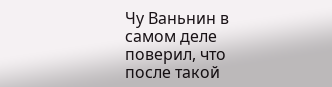Чу Ваньнин в самом деле поверил, что после такой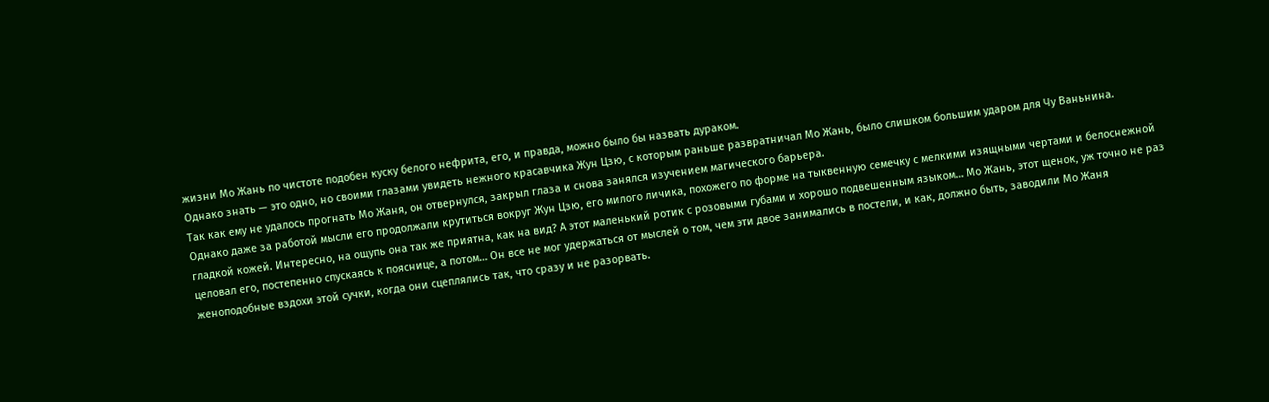жизни Мо Жань по чистоте подобен куску белого нефрита, его, и правда, можно было бы назвать дураком.
Однако знать — это одно, но своими глазами увидеть нежного красавчика Жун Цзю, с которым раньше развратничал Мо Жань, было слишком большим ударом для Чу Ваньнина.
Так как ему не удалось прогнать Мо Жаня, он отвернулся, закрыл глаза и снова занялся изучением магического барьера.
Однако даже за работой мысли его продолжали крутиться вокруг Жун Цзю, его милого личика, похожего по форме на тыквенную семечку с мелкими изящными чертами и белоснежной гладкой кожей. Интересно, на ощупь она так же приятна, как на вид? А этот маленький ротик с розовыми губами и хорошо подвешенным языком… Мо Жань, этот щенок, уж точно не раз целовал его, постепенно спускаясь к пояснице, а потом… Он все не мог удержаться от мыслей о том, чем эти двое занимались в постели, и как, должно быть, заводили Мо Жаня женоподобные вздохи этой сучки, когда они сцеплялись так, что сразу и не разорвать.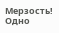Мерзость!
Одно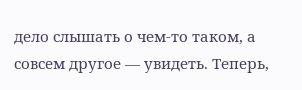дело слышать о чем-то таком, а совсем другое — увидеть. Теперь,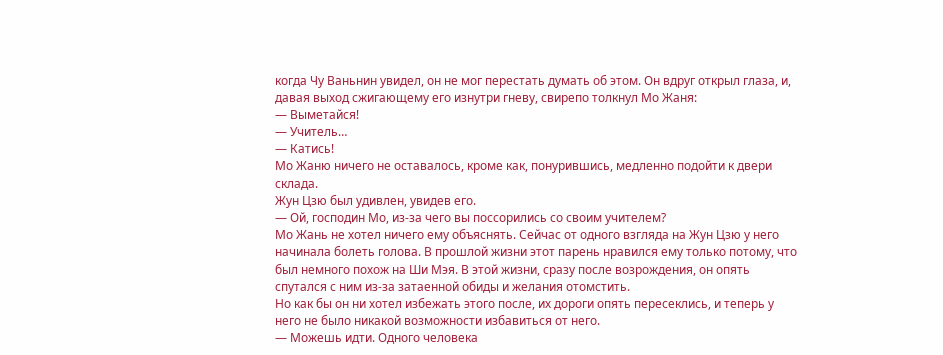когда Чу Ваньнин увидел, он не мог перестать думать об этом. Он вдруг открыл глаза, и, давая выход сжигающему его изнутри гневу, свирепо толкнул Мо Жаня:
— Выметайся!
— Учитель…
— Катись!
Мо Жаню ничего не оставалось, кроме как, понурившись, медленно подойти к двери склада.
Жун Цзю был удивлен, увидев его.
— Ой, господин Мо, из-за чего вы поссорились со своим учителем?
Мо Жань не хотел ничего ему объяснять. Сейчас от одного взгляда на Жун Цзю у него начинала болеть голова. В прошлой жизни этот парень нравился ему только потому, что был немного похож на Ши Мэя. В этой жизни, сразу после возрождения, он опять спутался с ним из-за затаенной обиды и желания отомстить.
Но как бы он ни хотел избежать этого после, их дороги опять пересеклись, и теперь у него не было никакой возможности избавиться от него.
— Можешь идти. Одного человека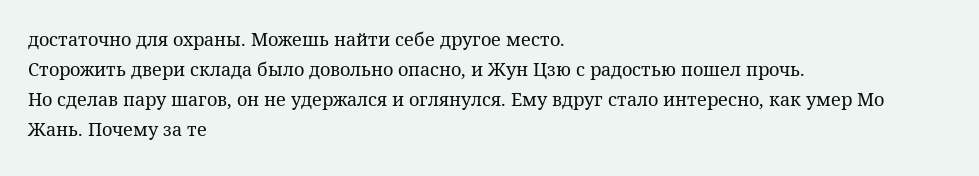достаточно для охраны. Можешь найти себе другое место.
Сторожить двери склада было довольно опасно, и Жун Цзю с радостью пошел прочь.
Но сделав пару шагов, он не удержался и оглянулся. Ему вдруг стало интересно, как умер Мо Жань. Почему за те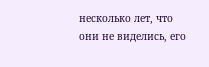несколько лет, что они не виделись, его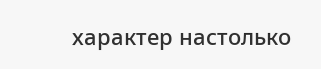характер настолько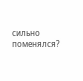сильно поменялся?